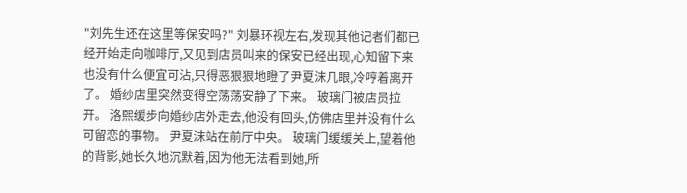"刘先生还在这里等保安吗?" 刘暴环视左右,发现其他记者们都已经开始走向咖啡厅,又见到店员叫来的保安已经出现,心知留下来也没有什么便宜可沾,只得恶狠狠地瞪了尹夏沫几眼,冷哼着离开了。 婚纱店里突然变得空荡荡安静了下来。 玻璃门被店员拉开。 洛熙缓步向婚纱店外走去,他没有回头,仿佛店里并没有什么可留恋的事物。 尹夏沫站在前厅中央。 玻璃门缓缓关上,望着他的背影,她长久地沉默着,因为他无法看到她,所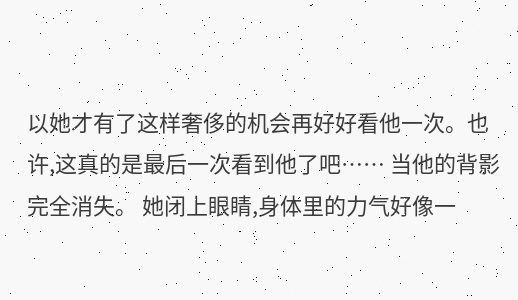以她才有了这样奢侈的机会再好好看他一次。也许,这真的是最后一次看到他了吧…… 当他的背影完全消失。 她闭上眼睛,身体里的力气好像一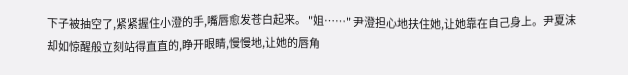下子被抽空了,紧紧握住小澄的手,嘴唇愈发苍白起来。 "姐……" 尹澄担心地扶住她,让她靠在自己身上。尹夏沫却如惊醒般立刻站得直直的,睁开眼睛,慢慢地,让她的唇角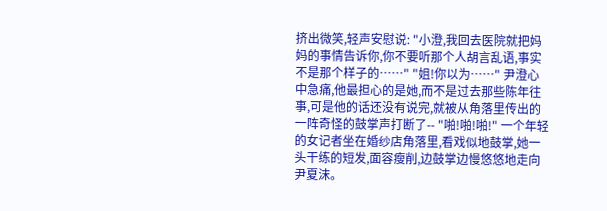挤出微笑,轻声安慰说: "小澄,我回去医院就把妈妈的事情告诉你,你不要听那个人胡言乱语,事实不是那个样子的……" "姐!你以为……" 尹澄心中急痛,他最担心的是她,而不是过去那些陈年往事,可是他的话还没有说完,就被从角落里传出的一阵奇怪的鼓掌声打断了-- "啪!啪!啪!" 一个年轻的女记者坐在婚纱店角落里,看戏似地鼓掌,她一头干练的短发,面容瘦削,边鼓掌边慢悠悠地走向尹夏沫。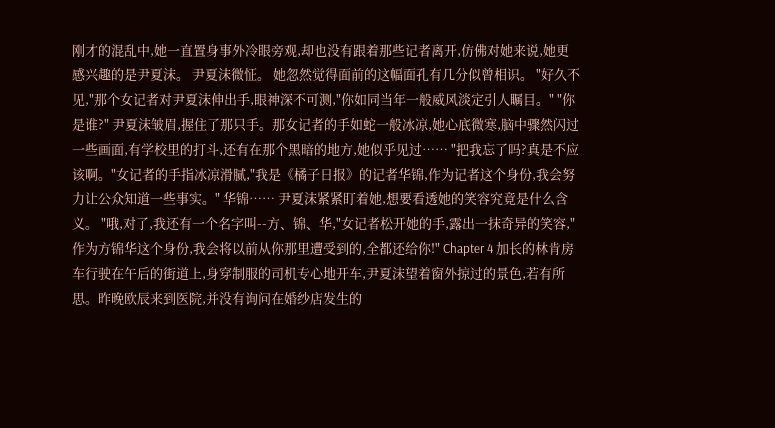刚才的混乱中,她一直置身事外冷眼旁观,却也没有跟着那些记者离开,仿佛对她来说,她更感兴趣的是尹夏沫。 尹夏沫微怔。 她忽然觉得面前的这幅面孔有几分似曾相识。 "好久不见,"那个女记者对尹夏沫伸出手,眼神深不可测,"你如同当年一般威风淡定引人瞩目。" "你是谁?" 尹夏沫皱眉,握住了那只手。那女记者的手如蛇一般冰凉,她心底微寒,脑中骤然闪过一些画面,有学校里的打斗,还有在那个黑暗的地方,她似乎见过…… "把我忘了吗?真是不应该啊。"女记者的手指冰凉滑腻,"我是《橘子日报》的记者华锦,作为记者这个身份,我会努力让公众知道一些事实。" 华锦…… 尹夏沫紧紧盯着她,想要看透她的笑容究竟是什么含义。 "哦,对了,我还有一个名字叫--方、锦、华,"女记者松开她的手,露出一抹奇异的笑容,"作为方锦华这个身份,我会将以前从你那里遭受到的,全都还给你!" Chapter 4 加长的林肯房车行驶在午后的街道上,身穿制服的司机专心地开车,尹夏沫望着窗外掠过的景色,若有所思。昨晚欧辰来到医院,并没有询问在婚纱店发生的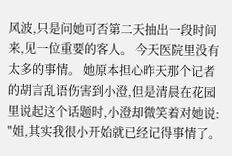风波,只是问她可否第二天抽出一段时间来,见一位重要的客人。 今天医院里没有太多的事情。 她原本担心昨天那个记者的胡言乱语伤害到小澄,但是清晨在花园里说起这个话题时,小澄却微笑着对她说: "姐,其实我很小开始就已经记得事情了。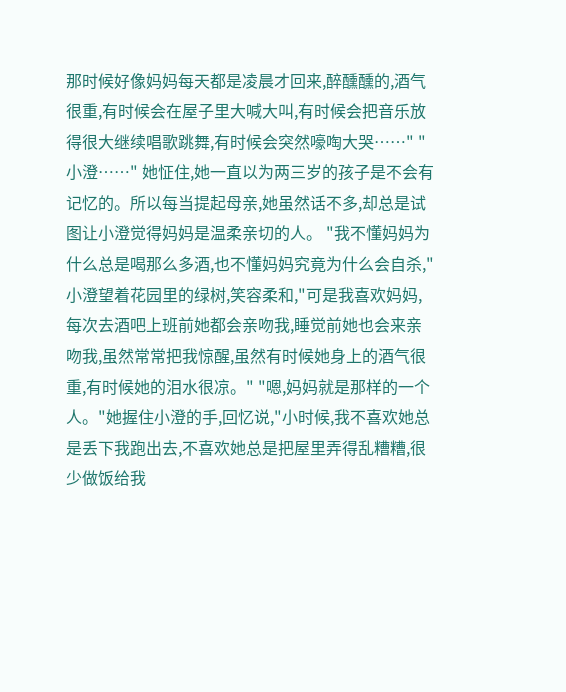那时候好像妈妈每天都是凌晨才回来,醉醺醺的,酒气很重,有时候会在屋子里大喊大叫,有时候会把音乐放得很大继续唱歌跳舞,有时候会突然嚎啕大哭……" "小澄……" 她怔住,她一直以为两三岁的孩子是不会有记忆的。所以每当提起母亲,她虽然话不多,却总是试图让小澄觉得妈妈是温柔亲切的人。 "我不懂妈妈为什么总是喝那么多酒,也不懂妈妈究竟为什么会自杀,"小澄望着花园里的绿树,笑容柔和,"可是我喜欢妈妈,每次去酒吧上班前她都会亲吻我,睡觉前她也会来亲吻我,虽然常常把我惊醒,虽然有时候她身上的酒气很重,有时候她的泪水很凉。" "嗯,妈妈就是那样的一个人。"她握住小澄的手,回忆说,"小时候,我不喜欢她总是丢下我跑出去,不喜欢她总是把屋里弄得乱糟糟,很少做饭给我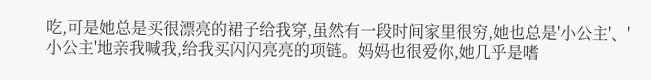吃,可是她总是买很漂亮的裙子给我穿,虽然有一段时间家里很穷,她也总是'小公主'、'小公主'地亲我喊我,给我买闪闪亮亮的项链。妈妈也很爱你,她几乎是嗜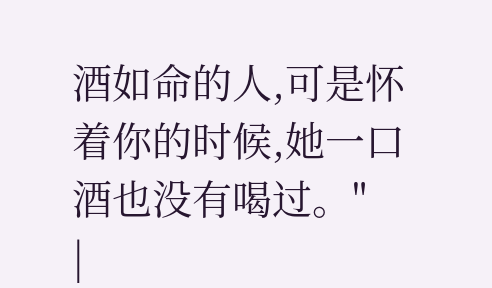酒如命的人,可是怀着你的时候,她一口酒也没有喝过。"
|